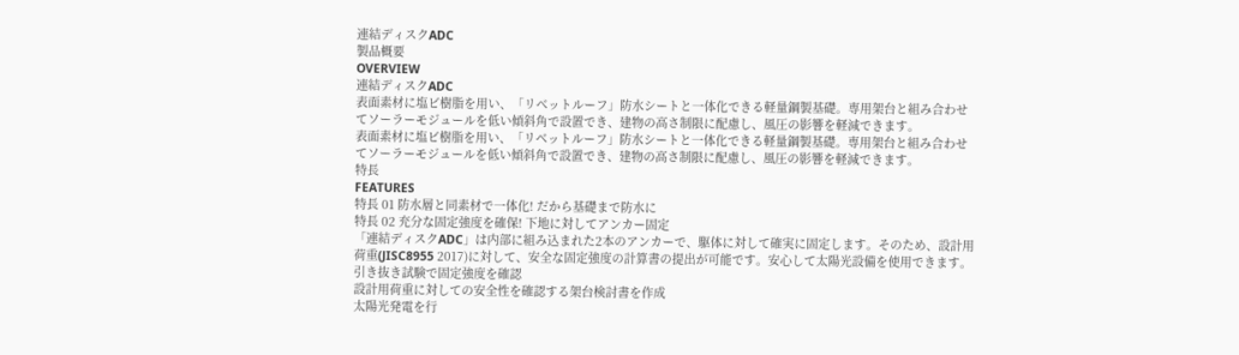連結ディスクADC
製品概要
OVERVIEW
連結ディスクADC
表面素材に塩ビ樹脂を用い、「リベットルーフ」防水シートと一体化できる軽量鋼製基礎。専用架台と組み合わせてソーラーモジュールを低い傾斜角で設置でき、建物の高さ制限に配慮し、風圧の影響を軽減できます。
表面素材に塩ビ樹脂を用い、「リベットルーフ」防水シートと一体化できる軽量鋼製基礎。専用架台と組み合わせてソーラーモジュールを低い傾斜角で設置でき、建物の高さ制限に配慮し、風圧の影響を軽減できます。
特長
FEATURES
特長 01 防水層と同素材で一体化! だから基礎まで防水に
特長 02 充分な固定強度を確保! 下地に対してアンカー固定
「連結ディスクADC」は内部に組み込まれた2本のアンカーで、駆体に対して確実に固定します。そのため、設計用荷重(JISC8955 2017)に対して、安全な固定強度の計算書の提出が可能です。安心して太陽光設備を使用できます。
引き抜き試験で固定強度を確認
設計用荷重に対しての安全性を確認する架台検討書を作成
太陽光発電を行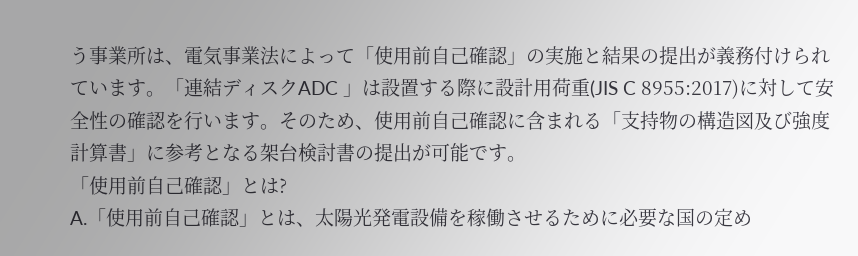う事業所は、電気事業法によって「使用前自己確認」の実施と結果の提出が義務付けられています。「連結ディスクADC 」は設置する際に設計用荷重(JIS C 8955:2017)に対して安全性の確認を行います。そのため、使用前自己確認に含まれる「支持物の構造図及び強度計算書」に参考となる架台検討書の提出が可能です。
「使用前自己確認」とは?
A.「使用前自己確認」とは、太陽光発電設備を稼働させるために必要な国の定め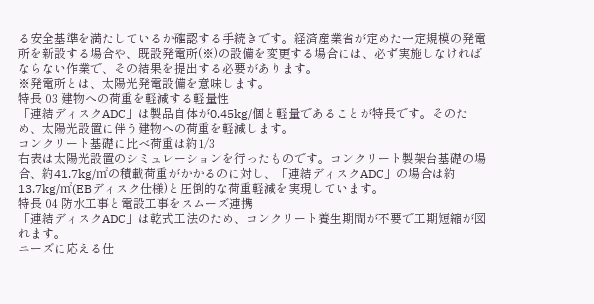る安全基準を満たしているか確認する手続きです。経済産業省が定めた一定規模の発電所を新設する場合や、既設発電所(※)の設備を変更する場合には、必ず実施しなければならない作業で、その結果を提出する必要があります。
※発電所とは、太陽光発電設備を意味します。
特長 03 建物への荷重を軽減する軽量性
「連結ディスクADC」は製品自体が0.45kg/個と軽量であることが特長です。そのため、太陽光設置に伴う建物への荷重を軽減します。
コンクリート基礎に比べ荷重は約1/3
右表は太陽光設置のシミュレーションを行ったものです。コンクリート製架台基礎の場合、約41.7kg/㎡の積載荷重がかかるのに対し、「連結ディスクADC」の場合は約13.7kg/㎡(EBディスク仕様)と圧倒的な荷重軽減を実現しています。
特長 04 防水工事と電設工事をスムーズ連携
「連結ディスクADC」は乾式工法のため、コンクリート養生期間が不要で工期短縮が図れます。
ニーズに応える仕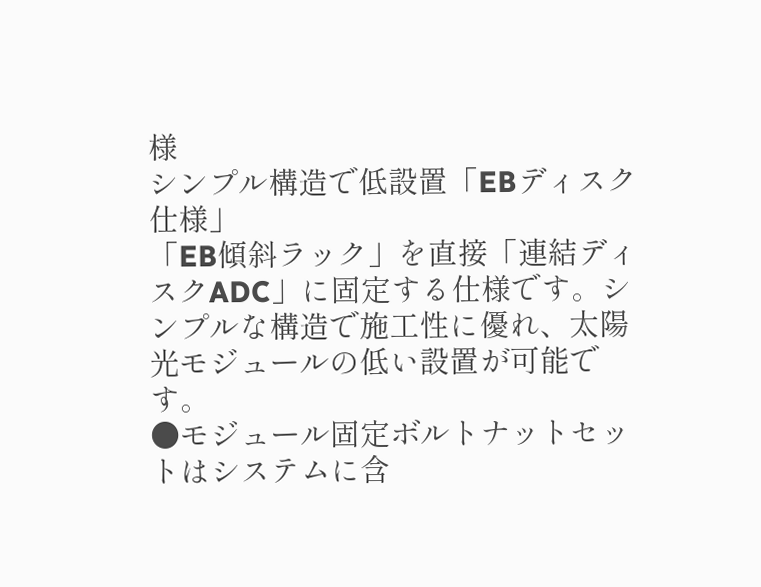様
シンプル構造で低設置「EBディスク仕様」
「EB傾斜ラック」を直接「連結ディスクADC」に固定する仕様です。シンプルな構造で施工性に優れ、太陽光モジュールの低い設置が可能です。
●モジュール固定ボルトナットセットはシステムに含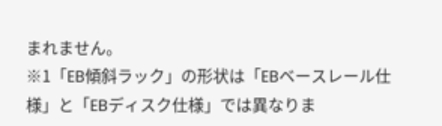まれません。
※1「EB傾斜ラック」の形状は「EBベースレール仕様」と「EBディスク仕様」では異なりま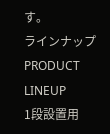す。
ラインナップ
PRODUCT LINEUP
1段設置用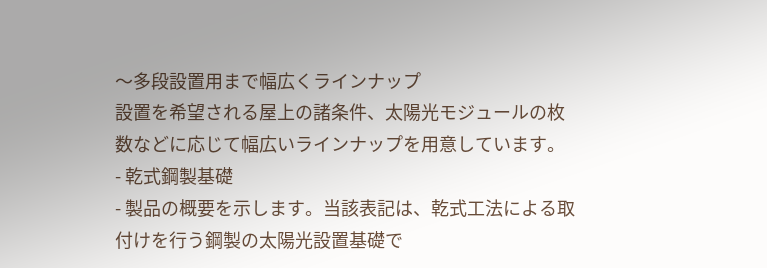〜多段設置用まで幅広くラインナップ
設置を希望される屋上の諸条件、太陽光モジュールの枚数などに応じて幅広いラインナップを用意しています。
- 乾式鋼製基礎
- 製品の概要を示します。当該表記は、乾式工法による取付けを行う鋼製の太陽光設置基礎で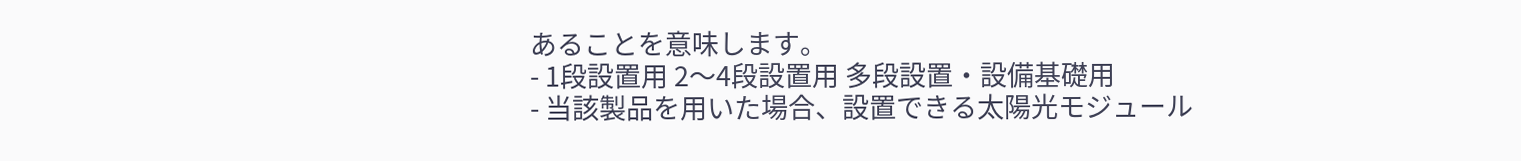あることを意味します。
- 1段設置用 2〜4段設置用 多段設置・設備基礎用
- 当該製品を用いた場合、設置できる太陽光モジュール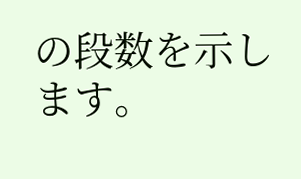の段数を示します。